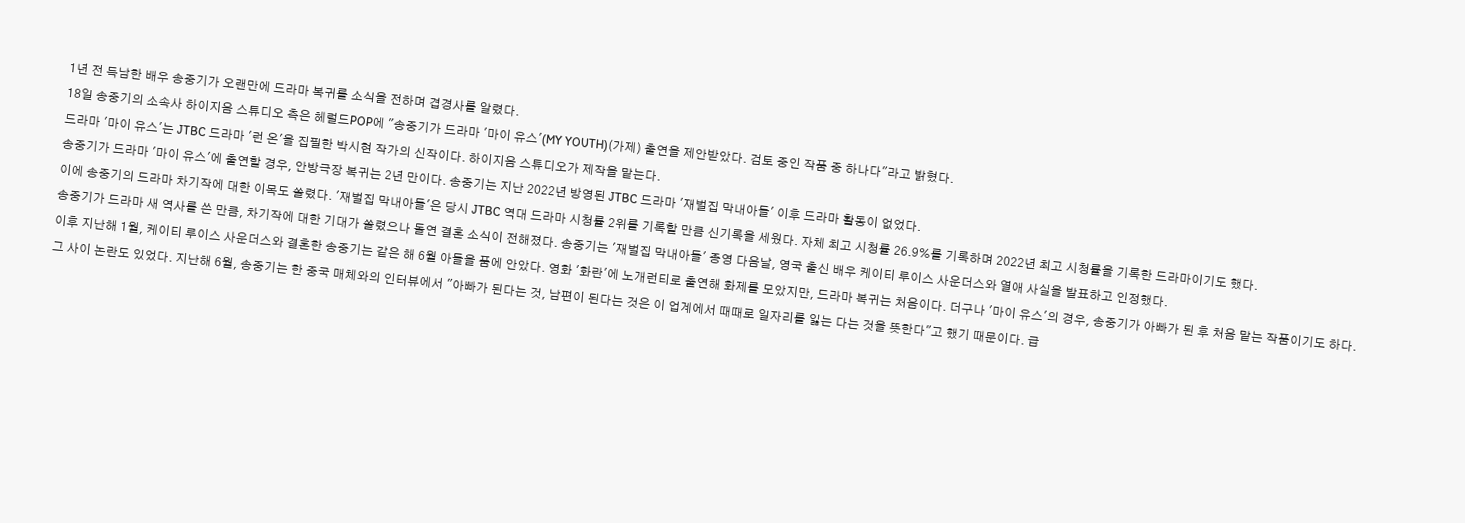1년 전 득남한 배우 송중기가 오랜만에 드라마 복귀를 소식을 전하며 겹경사를 알렸다.
18일 송중기의 소속사 하이지음 스튜디오 측은 헤럴드POP에 "송중기가 드라마 '마이 유스'(MY YOUTH)(가제) 출연을 제안받았다. 검토 중인 작품 중 하나다"라고 밝혔다.
드라마 '마이 유스'는 JTBC 드라마 '런 온'을 집필한 박시현 작가의 신작이다. 하이지음 스튜디오가 제작을 맡는다.
송중기가 드라마 '마이 유스'에 출연할 경우, 안방극장 복귀는 2년 만이다. 송중기는 지난 2022년 방영된 JTBC 드라마 '재벌집 막내아들' 이후 드라마 활동이 없었다.
이에 송중기의 드라마 차기작에 대한 이목도 쏠렸다. '재벌집 막내아들'은 당시 JTBC 역대 드라마 시청률 2위를 기록할 만큼 신기록을 세웠다. 자체 최고 시청률 26.9%를 기록하며 2022년 최고 시청률을 기록한 드라마이기도 했다.
송중기가 드라마 새 역사를 쓴 만큼, 차기작에 대한 기대가 쏠렸으나 돌연 결혼 소식이 전해졌다. 송중기는 '재벌집 막내아들' 종영 다음날, 영국 출신 배우 케이티 루이스 사운더스와 열애 사실을 발표하고 인정했다.
이후 지난해 1월, 케이티 루이스 사운더스와 결혼한 송중기는 같은 해 6월 아들을 품에 안았다. 영화 '화란'에 노개런티로 출연해 화제를 모았지만, 드라마 복귀는 처음이다. 더구나 '마이 유스'의 경우, 송중기가 아빠가 된 후 처음 맡는 작품이기도 하다.
그 사이 논란도 있었다. 지난해 6월, 송중기는 한 중국 매체와의 인터뷰에서 "아빠가 된다는 것, 남편이 된다는 것은 이 업계에서 때때로 일자리를 잃는 다는 것을 뜻한다"고 했기 때문이다. 급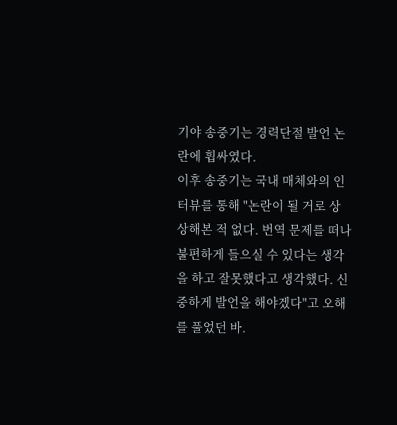기야 송중기는 경력단절 발언 논란에 휩싸였다.
이후 송중기는 국내 매체와의 인터뷰를 통해 "논란이 될 거로 상상해본 적 없다. 번역 문제를 떠나 불편하게 들으실 수 있다는 생각을 하고 잘못했다고 생각했다. 신중하게 발언을 해야겠다"고 오해를 풀었던 바.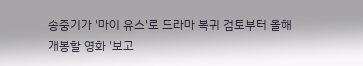송중기가 '마이 유스'로 드라마 복귀 검토부터 올해 개봉할 영화 '보고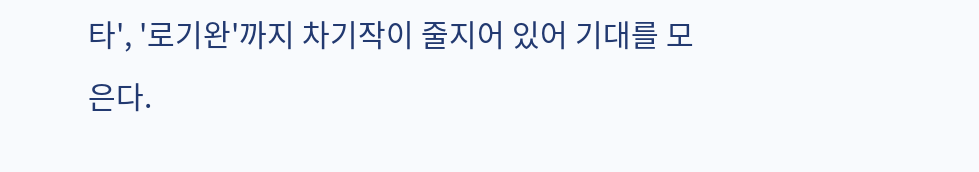타', '로기완'까지 차기작이 줄지어 있어 기대를 모은다.